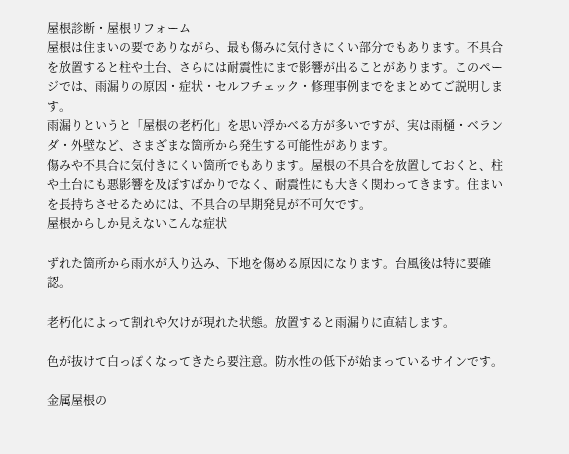屋根診断・屋根リフォーム
屋根は住まいの要でありながら、最も傷みに気付きにくい部分でもあります。不具合を放置すると柱や土台、さらには耐震性にまで影響が出ることがあります。このページでは、雨漏りの原因・症状・セルフチェック・修理事例までをまとめてご説明します。
雨漏りというと「屋根の老朽化」を思い浮かべる方が多いですが、実は雨樋・ベランダ・外壁など、さまざまな箇所から発生する可能性があります。
傷みや不具合に気付きにくい箇所でもあります。屋根の不具合を放置しておくと、柱や土台にも悪影響を及ぼすばかりでなく、耐震性にも大きく関わってきます。住まいを長持ちさせるためには、不具合の早期発見が不可欠です。
屋根からしか見えないこんな症状

ずれた箇所から雨水が入り込み、下地を傷める原因になります。台風後は特に要確認。

老朽化によって割れや欠けが現れた状態。放置すると雨漏りに直結します。

色が抜けて白っぽくなってきたら要注意。防水性の低下が始まっているサインです。

金属屋根の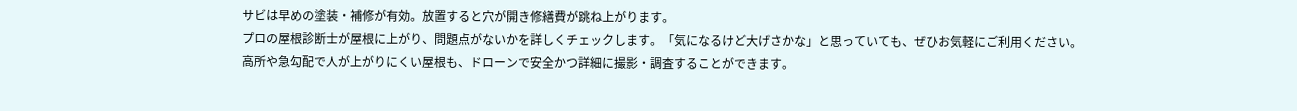サビは早めの塗装・補修が有効。放置すると穴が開き修繕費が跳ね上がります。
プロの屋根診断士が屋根に上がり、問題点がないかを詳しくチェックします。「気になるけど大げさかな」と思っていても、ぜひお気軽にご利用ください。
高所や急勾配で人が上がりにくい屋根も、ドローンで安全かつ詳細に撮影・調査することができます。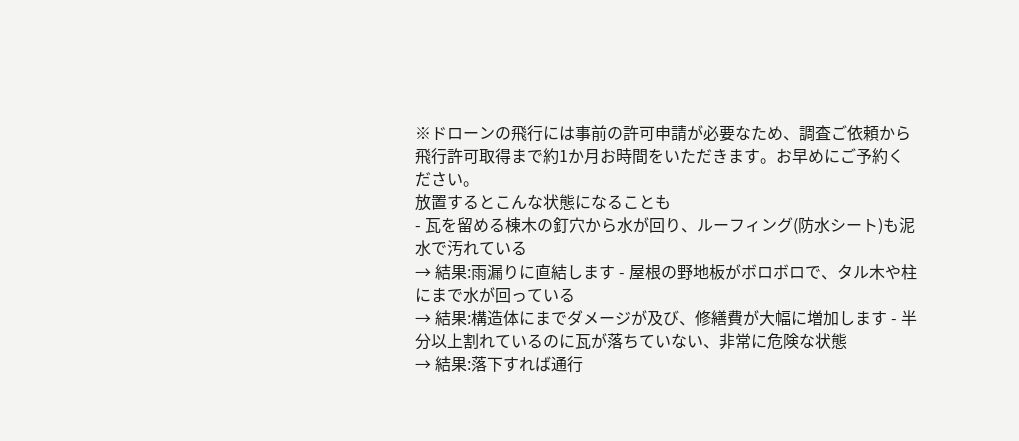※ドローンの飛行には事前の許可申請が必要なため、調査ご依頼から飛行許可取得まで約1か月お時間をいただきます。お早めにご予約ください。
放置するとこんな状態になることも
- 瓦を留める棟木の釘穴から水が回り、ルーフィング(防水シート)も泥水で汚れている
→ 結果:雨漏りに直結します - 屋根の野地板がボロボロで、タル木や柱にまで水が回っている
→ 結果:構造体にまでダメージが及び、修繕費が大幅に増加します - 半分以上割れているのに瓦が落ちていない、非常に危険な状態
→ 結果:落下すれば通行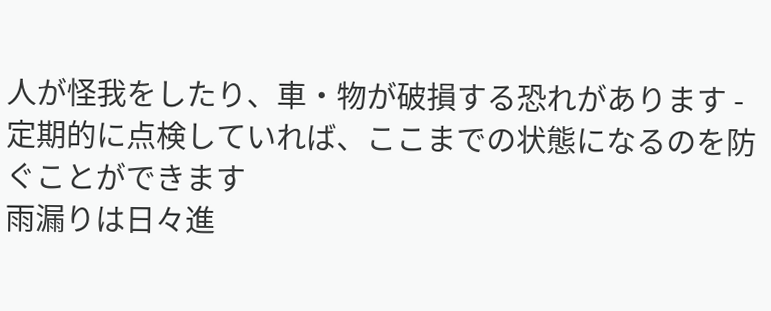人が怪我をしたり、車・物が破損する恐れがあります - 定期的に点検していれば、ここまでの状態になるのを防ぐことができます
雨漏りは日々進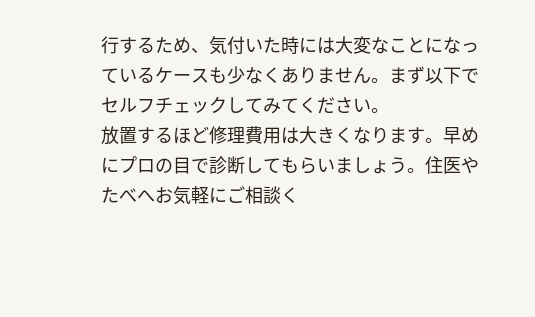行するため、気付いた時には大変なことになっているケースも少なくありません。まず以下でセルフチェックしてみてください。
放置するほど修理費用は大きくなります。早めにプロの目で診断してもらいましょう。住医やたべへお気軽にご相談く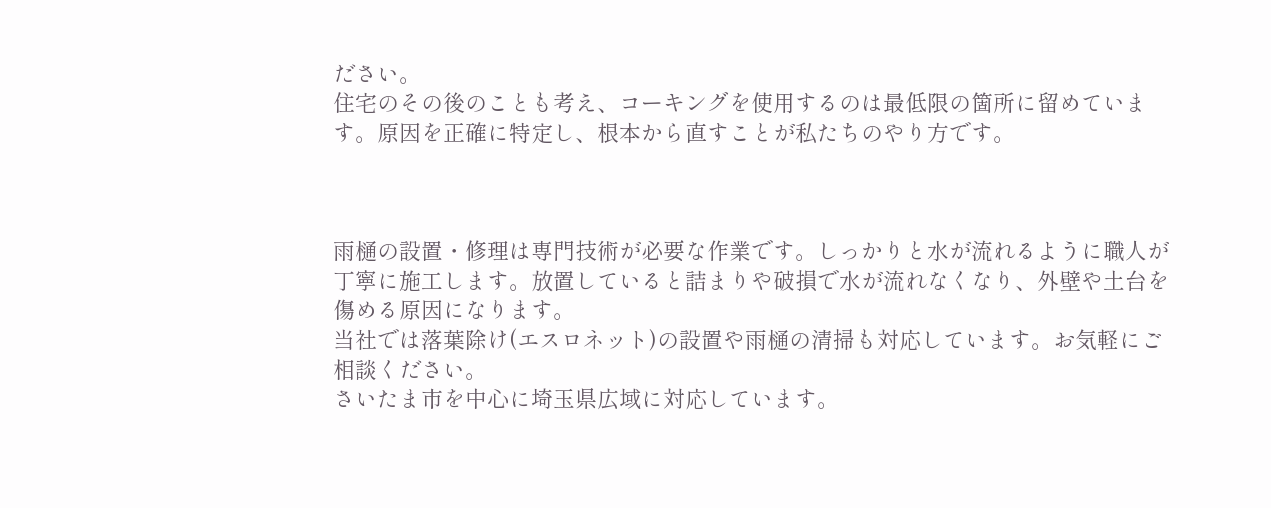ださい。
住宅のその後のことも考え、コーキングを使用するのは最低限の箇所に留めています。原因を正確に特定し、根本から直すことが私たちのやり方です。



雨樋の設置・修理は専門技術が必要な作業です。しっかりと水が流れるように職人が丁寧に施工します。放置していると詰まりや破損で水が流れなくなり、外壁や土台を傷める原因になります。
当社では落葉除け(エスロネット)の設置や雨樋の清掃も対応しています。お気軽にご相談ください。
さいたま市を中心に埼玉県広域に対応しています。